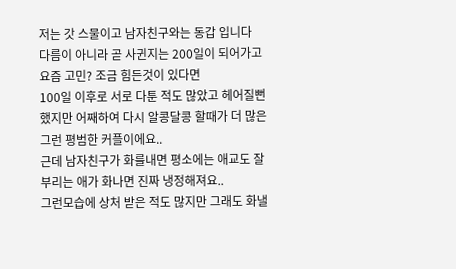저는 갓 스물이고 남자친구와는 동갑 입니다
다름이 아니라 곧 사귄지는 200일이 되어가고 요즘 고민? 조금 힘든것이 있다면
100일 이후로 서로 다툰 적도 많았고 헤어질뻔 했지만 어째하여 다시 알콩달콩 할때가 더 많은 그런 평범한 커플이에요..
근데 남자친구가 화를내면 평소에는 애교도 잘부리는 애가 화나면 진짜 냉정해져요..
그런모습에 상처 받은 적도 많지만 그래도 화낼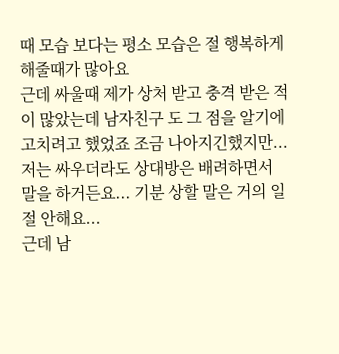때 모습 보다는 평소 모습은 절 행복하게 해줄때가 많아요
근데 싸울때 제가 상처 받고 충격 받은 적이 많았는데 남자친구 도 그 점을 알기에 고치려고 했었죠 조금 나아지긴했지만...
저는 싸우더라도 상대방은 배려하면서 말을 하거든요... 기분 상할 말은 거의 일절 안해요...
근데 남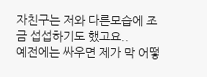자친구는 저와 다른모습에 조금 섭섭하기도 했고요..
예전에는 싸우면 제가 막 어떻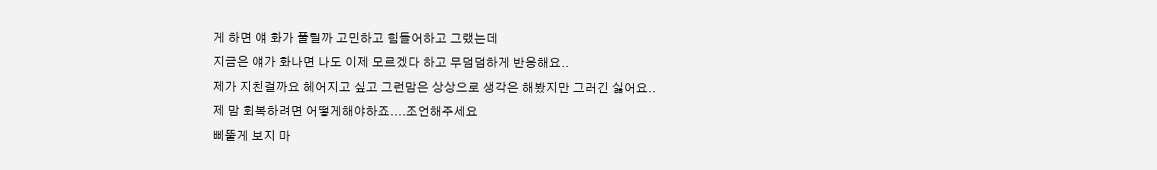게 하면 얘 화가 풀릴까 고민하고 힘들어하고 그랬는데
지금은 얘가 화나면 나도 이제 모르겠다 하고 무덤덤하게 반응해요..
제가 지친걸까요 헤어지고 싶고 그런맘은 상상으로 생각은 해봤지만 그러긴 싫어요..
제 맘 회복하려면 어떻게해야하죠....조언해주세요
삐뚤게 보지 마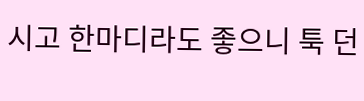시고 한마디라도 좋으니 툭 던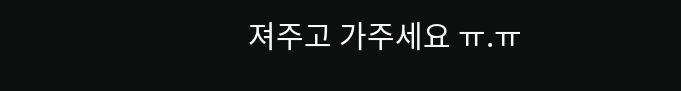져주고 가주세요 ㅠ.ㅠ